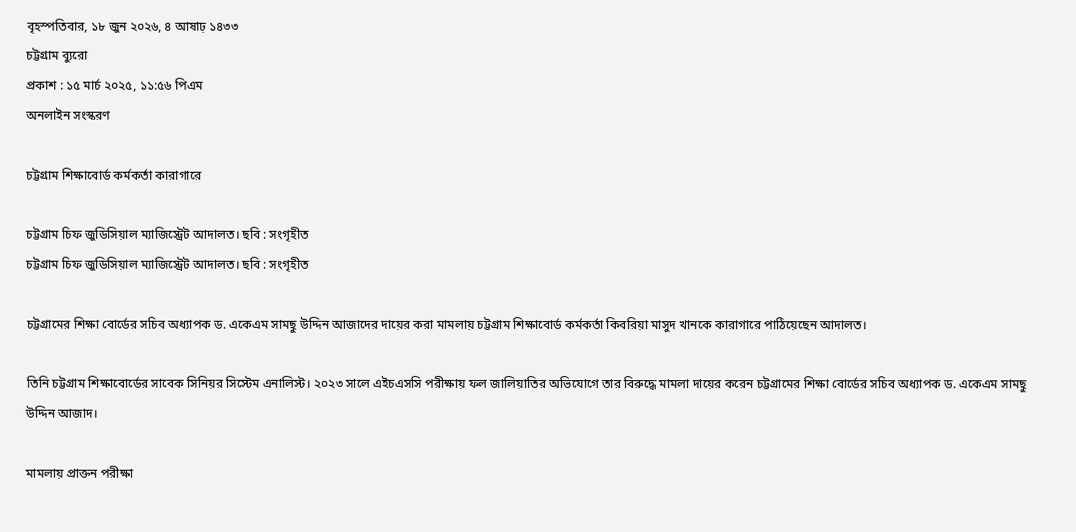বৃহস্পতিবার, ১৮ জুন ২০২৬, ৪ আষাঢ় ১৪৩৩
চট্টগ্রাম ব্যুরো
প্রকাশ : ১৫ মার্চ ২০২৫, ১১:৫৬ পিএম
অনলাইন সংস্করণ

চট্টগ্রাম শিক্ষাবোর্ড কর্মকর্তা কারাগারে

চট্টগ্রাম চিফ জুডিসিয়াল ম্যাজিস্ট্রেট আদালত। ছবি : সংগৃহীত
চট্টগ্রাম চিফ জুডিসিয়াল ম্যাজিস্ট্রেট আদালত। ছবি : সংগৃহীত

চট্টগ্রামের শিক্ষা বোর্ডের সচিব অধ্যাপক ড. একেএম সামছু উদ্দিন আজাদের দায়ের করা মামলায় চট্টগ্রাম শিক্ষাবোর্ড কর্মকর্তা কিবরিয়া মাসুদ খানকে কারাগারে পাঠিয়েছেন আদালত।

তিনি চট্টগ্রাম শিক্ষাবোর্ডের সাবেক সিনিয়র সিস্টেম এনালিস্ট। ২০২৩ সালে এইচএসসি পরীক্ষায় ফল জালিয়াতির অভিযোগে তার বিরুদ্ধে মামলা দায়ের করেন চট্টগ্রামের শিক্ষা বোর্ডের সচিব অধ্যাপক ড. একেএম সামছু উদ্দিন আজাদ।

মামলায় প্রাক্তন পরীক্ষা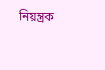নিয়ন্ত্রক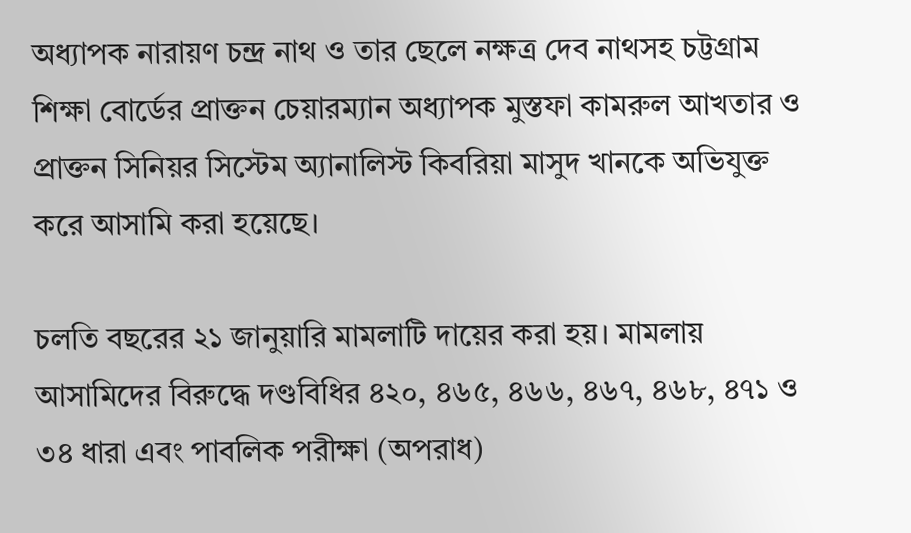অধ্যাপক নারায়ণ চন্দ্র নাথ ও তার ছেলে নক্ষত্র দেব নাথসহ চট্টগ্রাম শিক্ষা বোর্ডের প্রাক্তন চেয়ারম্যান অধ্যাপক মুস্তফা কামরুল আখতার ও প্রাক্তন সিনিয়র সিস্টেম অ্যানালিস্ট কিবরিয়া মাসুদ খানকে অভিযুক্ত করে আসামি করা হয়েছে।

চলতি বছরের ২১ জানুয়ারি মামলাটি দায়ের করা হয়। মামলায় আসামিদের বিরুদ্ধে দণ্ডবিধির ৪২০, ৪৬৫, ৪৬৬, ৪৬৭, ৪৬৮, ৪৭১ ও ৩৪ ধারা এবং পাবলিক পরীক্ষা (অপরাধ)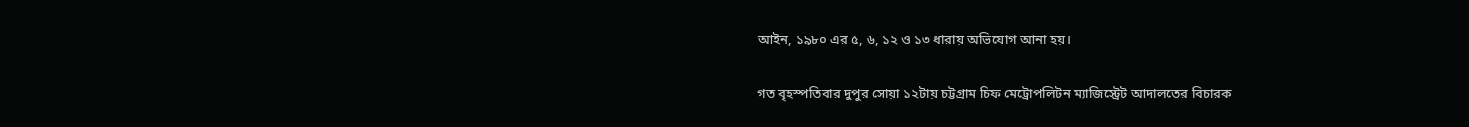আইন, ১৯৮০ এর ৫, ৬, ১২ ও ১৩ ধারায় অভিযোগ আনা হয়।

গত বৃহস্পতিবার দুপুর সোয়া ১২টায় চট্টগ্রাম চিফ মেট্রোপলিটন ম্যাজিস্ট্রেট আদালতের বিচারক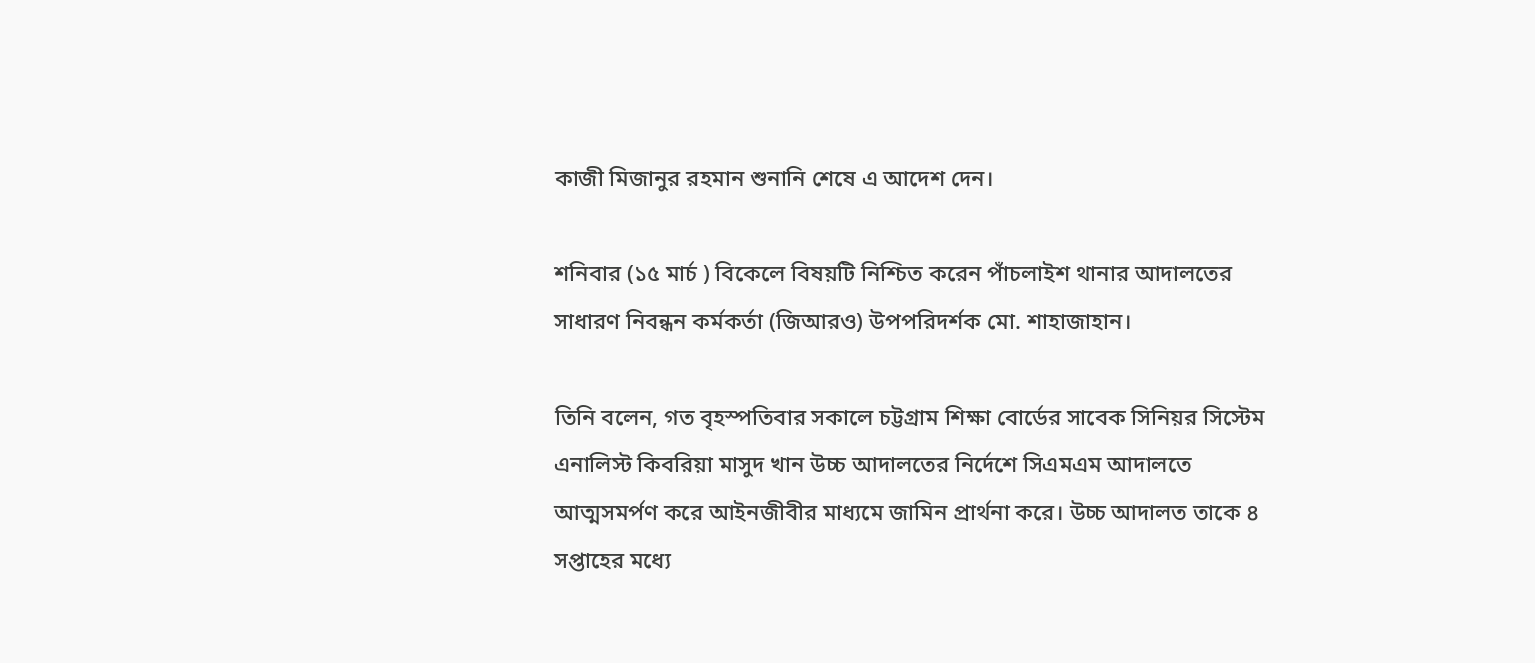কাজী মিজানুর রহমান শুনানি শেষে এ আদেশ দেন।

শনিবার (১৫ মার্চ ) বিকেলে বিষয়টি নিশ্চিত করেন পাঁচলাইশ থানার আদালতের সাধারণ নিবন্ধন কর্মকর্তা (জিআরও) উপপরিদর্শক মো. শাহাজাহান।

তিনি বলেন, গত বৃহস্পতিবার সকালে চট্টগ্রাম শিক্ষা বোর্ডের সাবেক সিনিয়র সিস্টেম এনালিস্ট কিবরিয়া মাসুদ খান উচ্চ আদালতের নির্দেশে সিএমএম আদালতে আত্মসমর্পণ করে আইনজীবীর মাধ্যমে জামিন প্রার্থনা করে। উচ্চ আদালত তাকে ৪ সপ্তাহের মধ্যে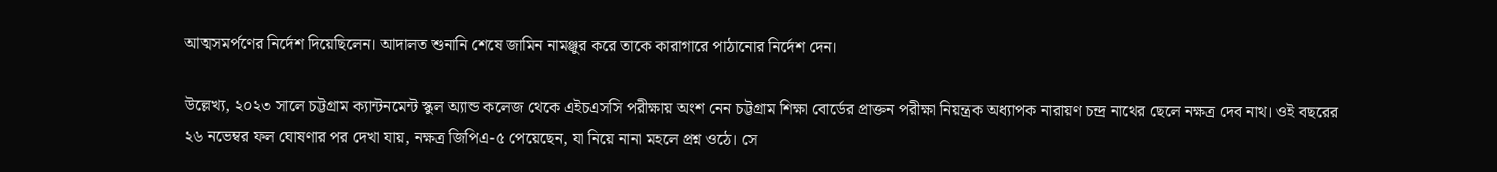আত্মসমর্পণের নির্দেশ দিয়েছিলেন। আদালত শুনানি শেষে জামিন নামঞ্জুর করে তাকে কারাগারে পাঠানোর নির্দেশ দেন।

উল্লেখ্য, ২০২৩ সালে চট্টগ্রাম ক্যান্টনমেন্ট স্কুল অ্যান্ড কলেজ থেকে এইচএসসি পরীক্ষায় অংশ নেন চট্টগ্রাম শিক্ষা বোর্ডের প্রাক্তন পরীক্ষা নিয়ন্ত্রক অধ্যাপক নারায়ণ চন্দ্র নাথের ছেলে নক্ষত্র দেব নাথ। ওই বছরের ২৬ নভেম্বর ফল ঘোষণার পর দেখা যায়, নক্ষত্র জিপিএ-৫ পেয়েছেন, যা নিয়ে নানা মহলে প্রশ্ন ওঠে। সে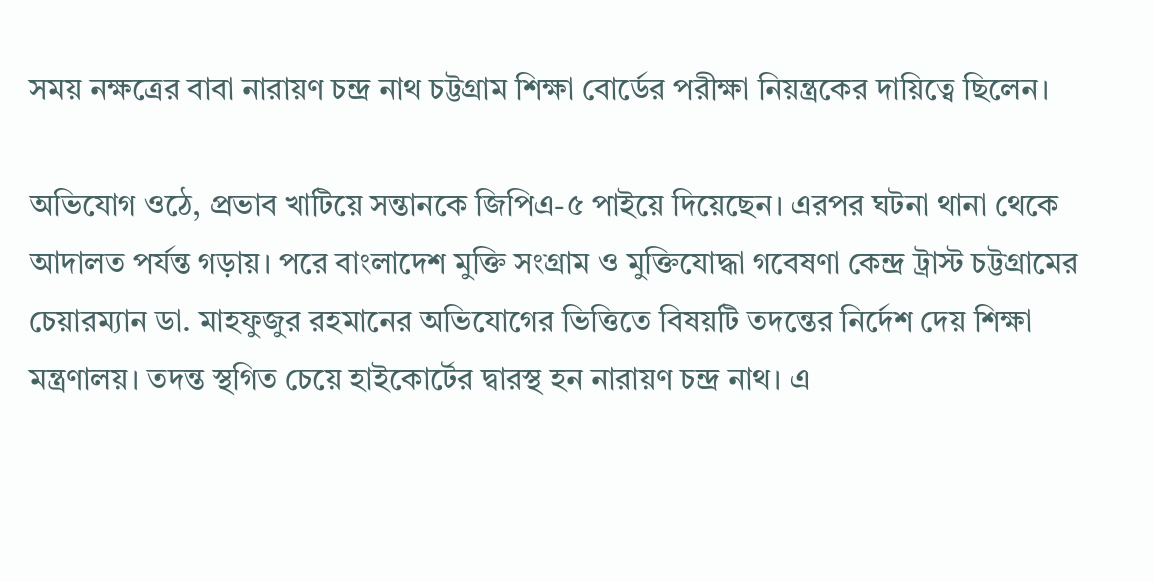সময় নক্ষত্রের বাবা নারায়ণ চন্দ্র নাথ চট্টগ্রাম শিক্ষা বোর্ডের পরীক্ষা নিয়ন্ত্রকের দায়িত্বে ছিলেন।

অভিযোগ ওঠে, প্রভাব খাটিয়ে সন্তানকে জিপিএ-৫ পাইয়ে দিয়েছেন। এরপর ঘটনা থানা থেকে আদালত পর্যন্ত গড়ায়। পরে বাংলাদেশ মুক্তি সংগ্রাম ও মুক্তিযোদ্ধা গবেষণা কেন্দ্র ট্রাস্ট চট্টগ্রামের চেয়ারম্যান ডা. মাহফুজুর রহমানের অভিযোগের ভিত্তিতে বিষয়টি তদন্তের নির্দেশ দেয় শিক্ষা মন্ত্রণালয়। তদন্ত স্থগিত চেয়ে হাইকোর্টের দ্বারস্থ হন নারায়ণ চন্দ্র নাথ। এ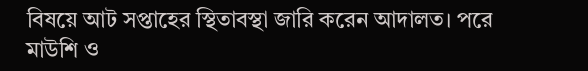বিষয়ে আট সপ্তাহের স্থিতাবস্থা জারি করেন আদালত। পরে মাউশি ও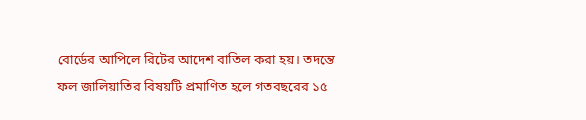বোর্ডের আপিলে রিটের আদেশ বাতিল করা হয়। তদন্তে ফল জালিয়াতির বিষয়টি প্রমাণিত হলে গতবছরের ১৫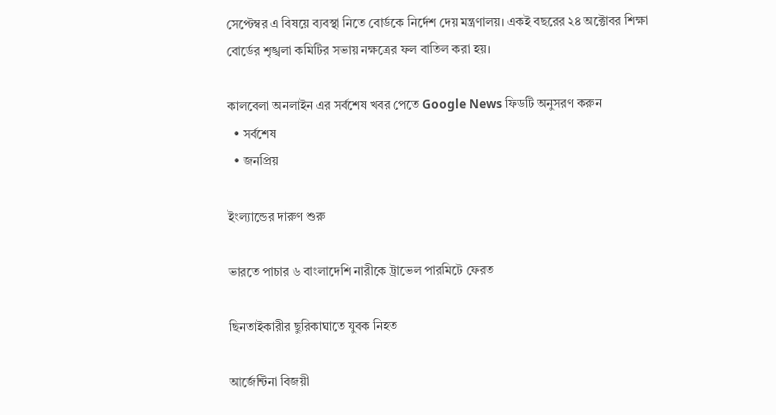সেপ্টেম্বর এ বিষয়ে ব্যবস্থা নিতে বোর্ডকে নির্দেশ দেয় মন্ত্রণালয়। একই বছরের ২৪ অক্টোবর শিক্ষা বোর্ডের শৃঙ্খলা কমিটির সভায় নক্ষত্রের ফল বাতিল করা হয়।

কালবেলা অনলাইন এর সর্বশেষ খবর পেতে Google News ফিডটি অনুসরণ করুন
  • সর্বশেষ
  • জনপ্রিয়

ইংল্যান্ডের দারুণ শুরু

ভারতে পাচার ৬ বাংলাদেশি নারীকে ট্রাভেল পারমিটে ফেরত

ছিনতাইকারীর ছুরিকাঘাতে যুবক নিহত

আর্জেন্টিনা বিজয়ী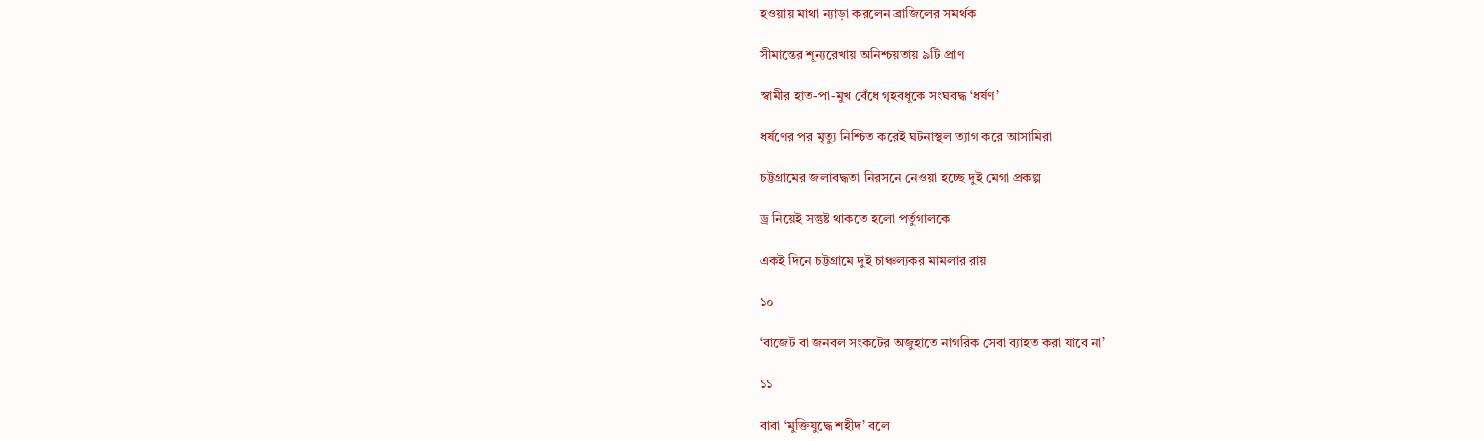হওয়ায় মাথা ন্যাড়া করলেন ব্রাজিলের সমর্থক

সীমান্তের শূন্যরেখায় অনিশ্চয়তায় ৯টি প্রাণ

স্বামীর হাত-পা-মুখ বেঁধে গৃহবধূকে সংঘবদ্ধ ‘ধর্ষণ’

ধর্ষণের পর মৃত্যু নিশ্চিত করেই ঘটনাস্থল ত্যাগ করে আসামিরা

চট্টগ্রামের জলাবদ্ধতা নিরসনে নেওয়া হচ্ছে দুই মেগা প্রকল্প

ড্র নিয়েই সন্তুষ্ট থাকতে হলো পর্তুগালকে

একই দিনে চট্টগ্রামে দুই চাঞ্চল্যকর মামলার রায়

১০

‘বাজেট বা জনবল সংকটের অজুহাতে নাগরিক সেবা ব্যাহত করা যাবে না’

১১

বাবা ‘মুক্তিযুদ্ধে শহীদ’ বলে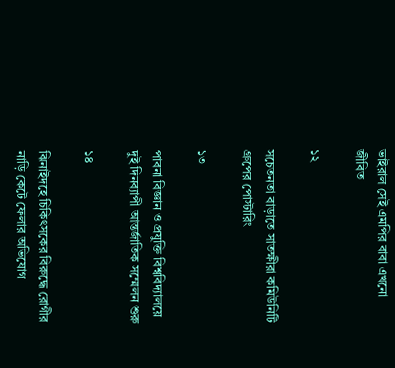ভাইরাল সেই এমপির বাবা এখনো জীবিত

১২

সচেতনতা বাড়াতে সাতক্ষীরা কমিউনিটি গ্রুপের পোস্টারিং

১৩

পাবনা বিজ্ঞান ও প্রযুক্তি বিশ্ববিদ্যালয়ে দুই দিনব্যাপী আন্তর্জাতিক সম্মেলন শুরু

১৪

ঝিনাইদহে চিকিৎসকের বিরুদ্ধে রোগীর নাড়ি কেটে ফেলার অভিযোগ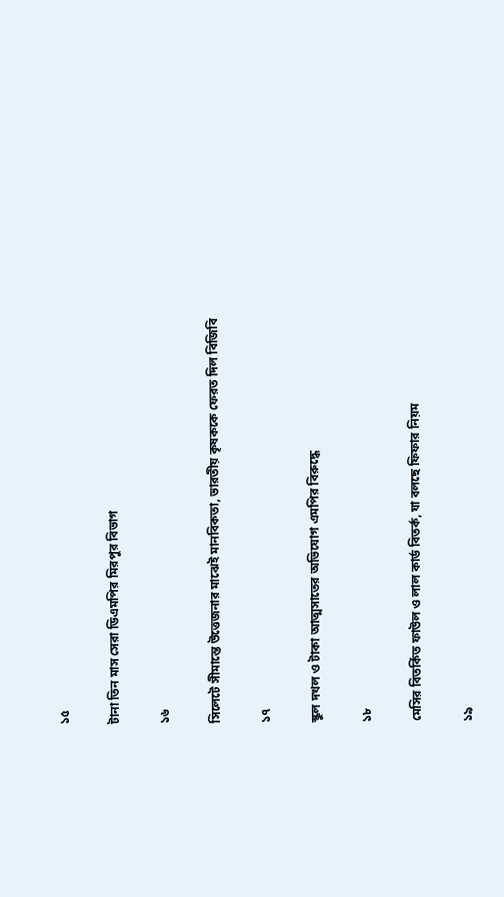১৫

টানা তিন মাস সেরা ডিএমপির মিরপুর বিভাগ

১৬

সিলেটে সীমান্তে উত্তেজনার মাঝেই মানবিকতা, ভারতীয় কৃষককে ফেরত দিল বিজিবি

১৭

স্কুল দখল ও টাকা আত্মসাতের অভিযোগ এমপির বিরুদ্ধে

১৮

মেসির বিতর্কিত ফাউল ও লাল কার্ড বিতর্ক, যা বলছে ফিফার নিয়ম

১৯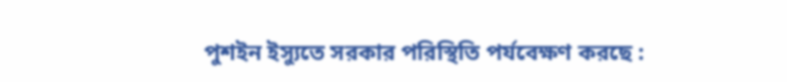পুশইন ইস্যুতে সরকার পরিস্থিতি পর্যবেক্ষণ করছে :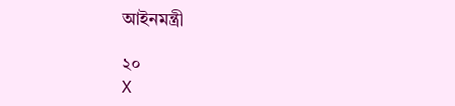আইনমন্ত্রী

২০
X